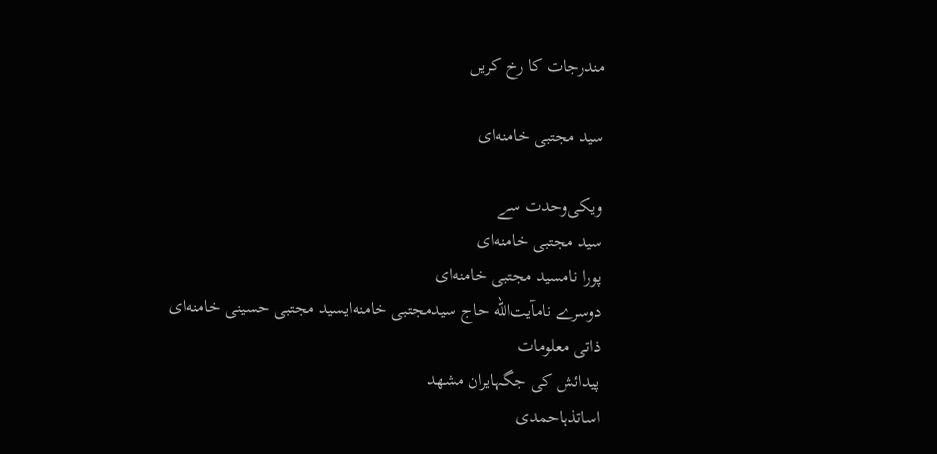مندرجات کا رخ کریں

سید مجتبی خامنه‌ای

ویکی‌وحدت سے
سید مجتبی خامنه‌ای
پورا نامسید مجتبی خامنه‌ای
دوسرے نامآیت‌الله حاج سیدمجتبی خامنه‌ایسید مجتبی حسینی خامنه‌ای
ذاتی معلومات
پیدائش کی جگہایران مشهد
اساتذہاحمدی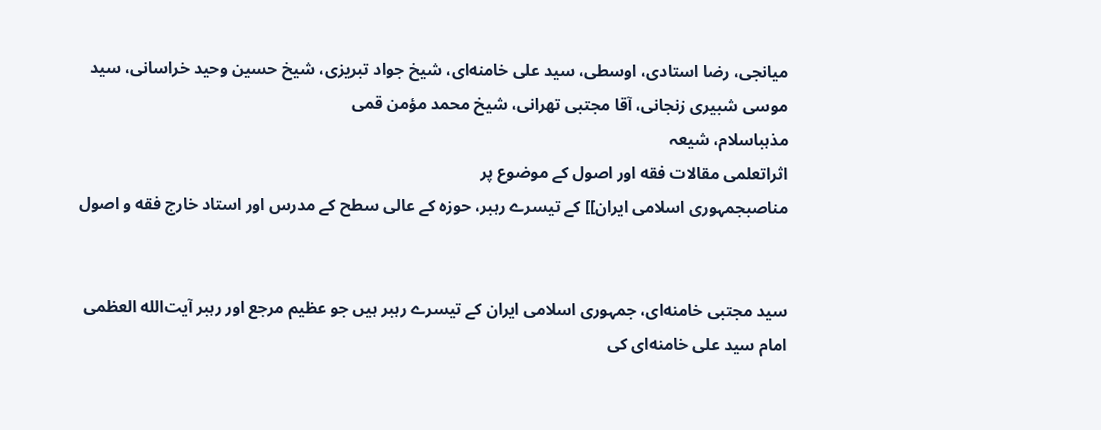میانجی، رضا استادی، اوسطی، سید علی خامنه‌ای، شیخ جواد تبریزی، شیخ حسین وحید خراسانی، سید موسی شبیری زنجانی، آقا مجتبی تهرانی، شیخ محمد مؤمن قمی
مذہباسلام، شیعہ
اثراتعلمی مقالات فقه اور اصول کے موضوع پر
مناصبجمہوری اسلامی ایران]] کے تیسرے رہبر، حوزه کے عالی سطح کے مدرس اور استاد خارج فقه و اصول


سید مجتبی خامنه‌ای، جمہوری اسلامی ایران کے تیسرے رہبر ہیں جو عظیم مرجع اور رہبر آیت‌الله العظمی امام سید علی خامنه‌ای کی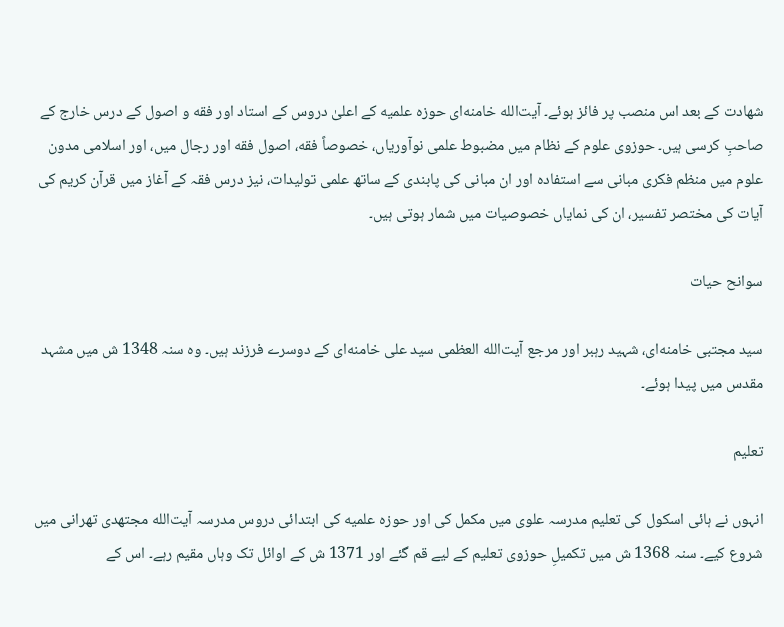شهادت کے بعد اس منصب پر فائز ہوئے۔ آیت‌الله خامنه‌ای حوزه علمیه کے اعلیٰ دروس کے استاد اور فقه و اصول کے درس خارج کے صاحبِ کرسی ہیں۔ حوزوی علوم کے نظام میں مضبوط علمی نوآوریاں، خصوصاً فقه، اصول فقه اور رجال میں، اور اسلامی مدون علوم میں منظم فکری مبانی سے استفادہ اور ان مبانی کی پابندی کے ساتھ علمی تولیدات، نیز درس فقہ کے آغاز میں قرآن کریم کی آیات کی مختصر تفسیر، ان کی نمایاں خصوصیات میں شمار ہوتی ہیں۔

سوانح حیات

سید مجتبی خامنه‌ای، شہید رہبر اور مرجع آیت‌الله العظمی سید علی خامنه‌ای کے دوسرے فرزند ہیں۔ وہ سنہ 1348 ش میں مشہد مقدس میں پیدا ہوئے۔

تعلیم

انہوں نے ہائی اسکول کی تعلیم مدرسہ علوی میں مکمل کی اور حوزه علمیه کی ابتدائی دروس مدرسہ آیت‌الله مجتهدی تهرانی میں شروع کیے۔ سنہ 1368 ش میں تکمیلِ حوزوی تعلیم کے لیے قم گئے اور 1371 ش کے اوائل تک وہاں مقیم رہے۔ اس کے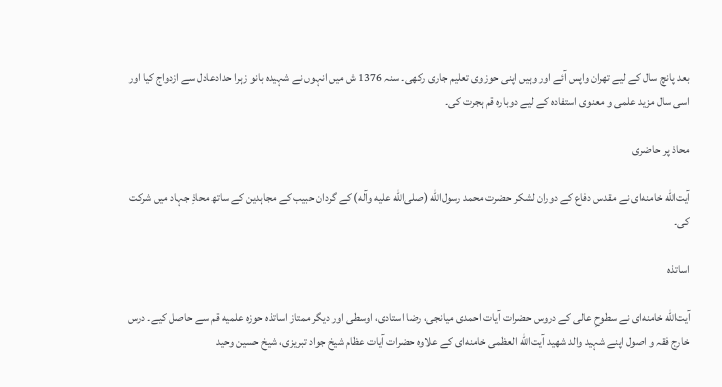بعد پانچ سال کے لیے تهران واپس آئے اور وہیں اپنی حوزوی تعلیم جاری رکھی۔ سنہ 1376 ش میں انہوں نے شہیدہ بانو زہرا حدادعادل سے ازدواج کیا اور اسی سال مزید علمی و معنوی استفادہ کے لیے دوبارہ قم ہجرت کی۔

محاذ پر حاضری

آیت‌الله خامنه‌ای نے مقدس دفاع کے دوران لشکر حضرت محمد رسول‌الله (صلی‌الله علیه وآله) کے گردان حبیب کے مجاہدین کے ساتھ محاذِ جہاد میں شرکت کی۔

اساتذہ

آیت‌الله خامنه‌ای نے سطوحِ عالی کے دروس حضرات آیات احمدی میانجی، رضا استادی، اوسطی اور دیگر ممتاز اساتذہ حوزه علمیه قم سے حاصل کیے۔ درس خارج فقہ و اصول اپنے شہید والد شهید آیت‌الله العظمی خامنه‌ای کے علاوہ حضرات آیات عظام شیخ جواد تبریزی، شیخ حسین وحید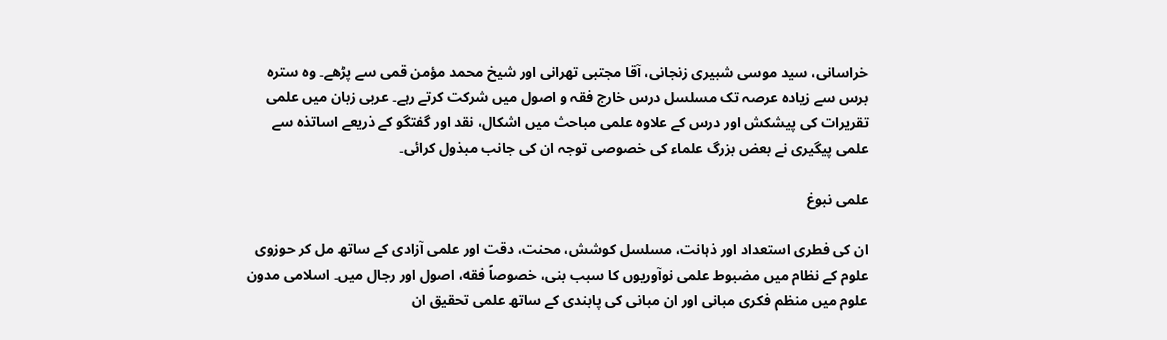خراسانی، سید موسی شبیری زنجانی، آقا مجتبی تهرانی اور شیخ محمد مؤمن قمی سے پڑھے۔ وہ سترہ برس سے زیادہ عرصہ تک مسلسل درس خارج فقہ و اصول میں شرکت کرتے رہے۔ عربی زبان میں علمی تقریرات کی پیشکش اور درس کے علاوہ علمی مباحث میں اشکال، نقد اور گفتگو کے ذریعے اساتذہ سے علمی پیگیری نے بعض بزرگ علماء کی خصوصی توجہ ان کی جانب مبذول کرائی۔

علمی نبوغ

ان کی فطری استعداد اور ذہانت، مسلسل کوشش، محنت، دقت اور علمی آزادی کے ساتھ مل کر حوزوی علوم کے نظام میں مضبوط علمی نوآوریوں کا سبب بنی، خصوصاً فقه، اصول اور رجال میں۔ اسلامی مدون علوم میں منظم فکری مبانی اور ان مبانی کی پابندی کے ساتھ علمی تحقیق ان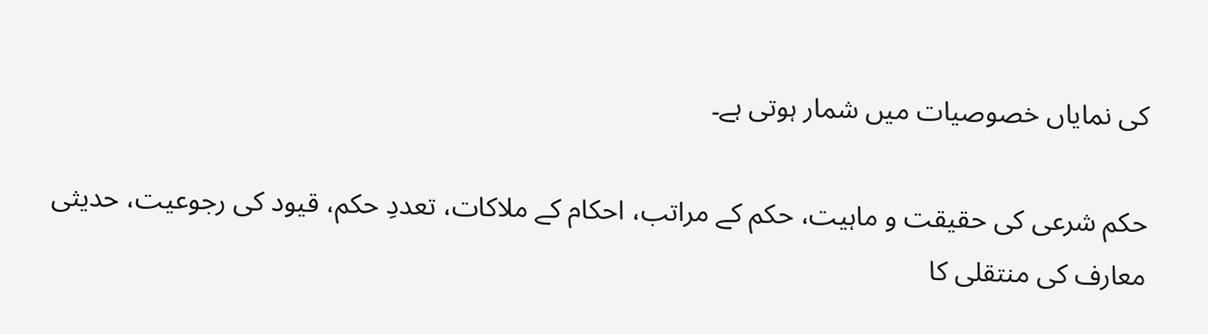کی نمایاں خصوصیات میں شمار ہوتی ہے۔

حکم شرعی کی حقیقت و ماہیت، حکم کے مراتب، احکام کے ملاکات، تعددِ حکم، قیود کی رجوعیت، حدیثی معارف کی منتقلی کا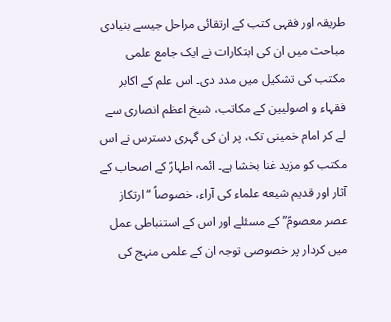طریقہ اور فقہی کتب کے ارتقائی مراحل جیسے بنیادی مباحث میں ان کی ابتکارات نے ایک جامع علمی مکتب کی تشکیل میں مدد دی۔ اس علم کے اکابر فقہاء و اصولیین کے مکاتب، شیخ اعظم انصاری سے لے کر امام خمینی تک، پر ان کی گہری دسترس نے اس مکتب کو مزید غنا بخشا ہے۔ ائمہ اطہارؑ کے اصحاب کے آثار اور قدیم شیعه علماء کی آراء، خصوصاً “ارتکاز عصر معصومؑ” کے مسئلے اور اس کے استنباطی عمل میں کردار پر خصوصی توجہ ان کے علمی منہج کی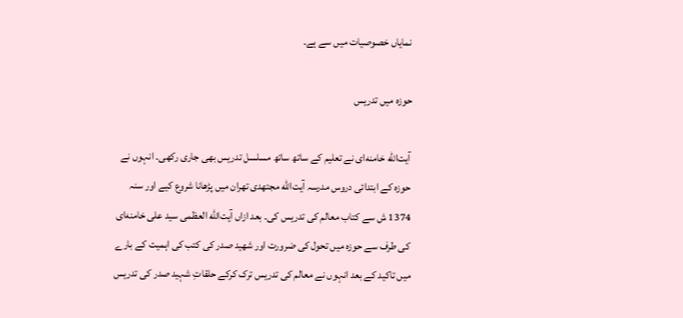نمایاں خصوصیات میں سے ہے۔

حوزہ میں تدریس

آیت‌الله خامنه‌ای نے تعلیم کے ساتھ ساتھ مسلسل تدریس بھی جاری رکھی۔ انہوں نے حوزہ کے ابتدائی دروس مدرسہ آیت‌الله مجتهدی تهران میں پڑھانا شروع کیے اور سنہ 1374 ش سے کتاب معالم کی تدریس کی۔ بعد ازاں آیت‌الله العظمی سید علی خامنه‌ای کی طرف سے حوزہ میں تحول کی ضرورت اور شهید صدر کی کتب کی اہمیت کے بارے میں تاکید کے بعد انہوں نے معالم کی تدریس ترک کرکے حلقاتِ شہید صدر کی تدریس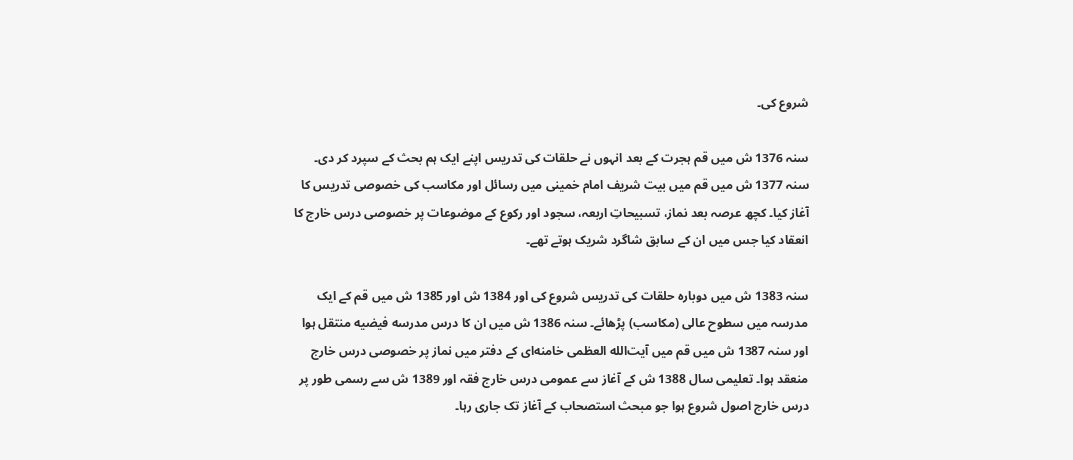شروع کی۔

سنہ 1376 ش میں قم ہجرت کے بعد انہوں نے حلقات کی تدریس اپنے ایک ہم بحث کے سپرد کر دی۔ سنہ 1377 ش میں قم میں بیت شریف امام خمینی میں رسائل اور مکاسب کی خصوصی تدریس کا آغاز کیا۔ کچھ عرصہ بعد نماز، تسبیحاتِ اربعہ، سجود اور رکوع کے موضوعات پر خصوصی درس خارج کا انعقاد کیا جس میں ان کے سابق شاگرد شریک ہوتے تھے۔

سنہ 1383 ش میں دوبارہ حلقات کی تدریس شروع کی اور 1384 ش اور 1385 ش میں قم کے ایک مدرسہ میں سطوح عالی (مکاسب) پڑھائے۔ سنہ 1386 ش میں ان کا درس مدرسه فیضیه منتقل ہوا اور سنہ 1387 ش میں قم میں آیت‌الله العظمی خامنه‌ای کے دفتر میں نماز پر خصوصی درس خارج منعقد ہوا۔ تعلیمی سال 1388 ش کے آغاز سے عمومی درس خارج فقہ اور 1389 ش سے رسمی طور پر درس خارج اصول شروع ہوا جو مبحث استصحاب کے آغاز تک جاری رہا۔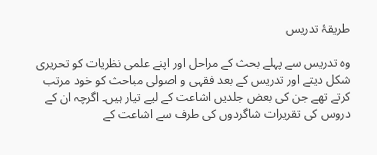طریقۂ تدریس

وہ تدریس سے پہلے بحث کے مراحل اور اپنے علمی نظریات کو تحریری شکل دیتے اور تدریس کے بعد فقہی و اصولی مباحث کو خود مرتب کرتے تھے جن کی بعض جلدیں اشاعت کے لیے تیار ہیں۔ اگرچہ ان کے دروس کی تقریرات شاگردوں کی طرف سے اشاعت کے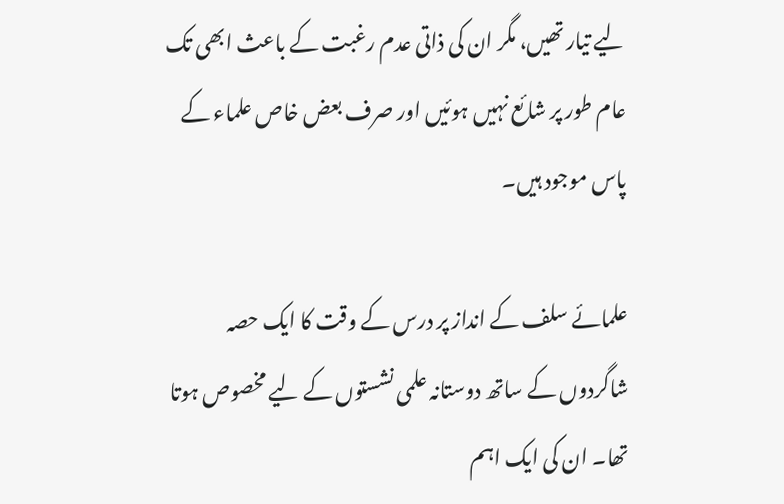لیے تیار تھیں، مگر ان کی ذاتی عدم رغبت کے باعث ابھی تک عام طور پر شائع نہیں ہوئیں اور صرف بعض خاص علماء کے پاس موجود ہیں۔

علمائے سلف کے انداز پر درس کے وقت کا ایک حصہ شاگردوں کے ساتھ دوستانہ علمی نشستوں کے لیے مخصوص ہوتا تھا۔ ان کی ایک اہم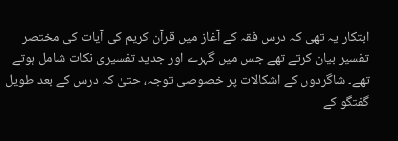ابتکار یہ تھی کہ درس فقہ کے آغاز میں قرآن کریم کی آیات کی مختصر تفسیر بیان کرتے تھے جس میں گہرے اور جدید تفسیری نکات شامل ہوتے تھے۔ شاگردوں کے اشکالات پر خصوصی توجہ، حتیٰ کہ درس کے بعد طویل گفتگو کے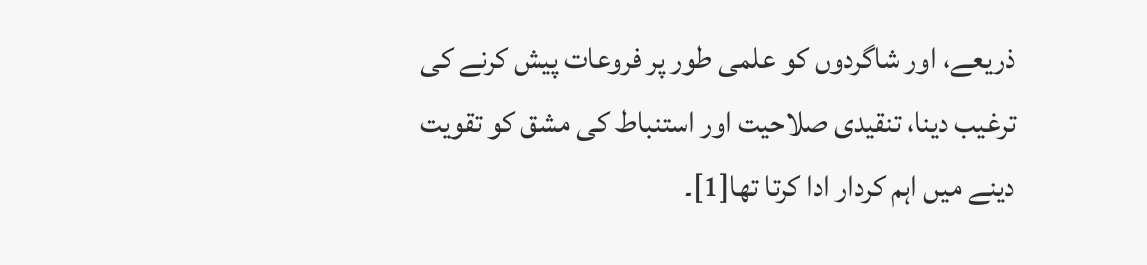ذریعے، اور شاگردوں کو علمی طور پر فروعات پیش کرنے کی ترغیب دینا، تنقیدی صلاحیت اور استنباط کی مشق کو تقویت دینے میں اہم کردار ادا کرتا تھا[1]۔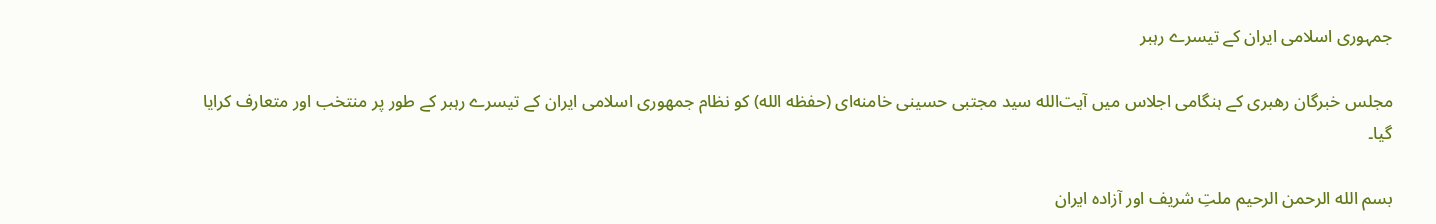جمہوری اسلامی ایران کے تیسرے رہبر

مجلس خبرگان رهبری کے ہنگامی اجلاس میں آیت‌الله سید مجتبی حسینی خامنه‌ای (حفظه الله) کو نظام جمهوری اسلامی ایران کے تیسرے رہبر کے طور پر منتخب اور متعارف کرایا گیا۔

بسم الله الرحمن الرحیم ملتِ شریف اور آزادہ ایران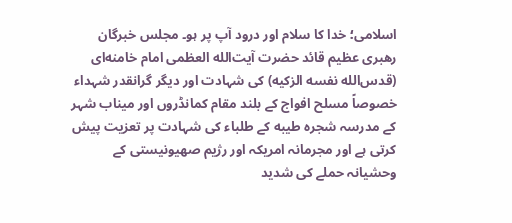اسلامی؛ خدا کا سلام اور درود آپ پر ہو۔ مجلس خبرگان رهبری عظیم قائد حضرت آیت‌الله العظمی امام خامنه‌ای (قدس‌الله نفسه الزکیه) کی شہادت اور دیگر گرانقدر شہداء خصوصاً مسلح افواج کے بلند مقام کمانڈروں اور میناب شہر کے مدرسہ شجره طیبه کے طلباء کی شہادت پر تعزیت پیش کرتی ہے اور مجرمانہ امریکہ اور رژیم صهیونیستی کے وحشیانہ حملے کی شدید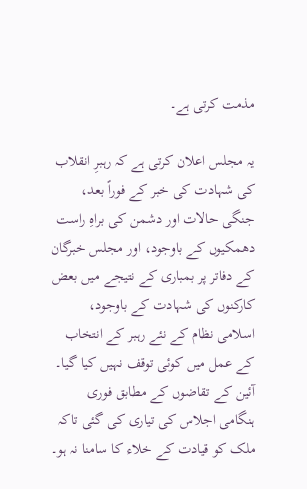مذمت کرتی ہے۔

یہ مجلس اعلان کرتی ہے کہ رہبرِ انقلاب کی شہادت کی خبر کے فوراً بعد، جنگی حالات اور دشمن کی براہِ راست دھمکیوں کے باوجود، اور مجلس خبرگان کے دفاتر پر بمباری کے نتیجے میں بعض کارکنوں کی شہادت کے باوجود، اسلامی نظام کے نئے رہبر کے انتخاب کے عمل میں کوئی توقف نہیں کیا گیا۔ آئین کے تقاضوں کے مطابق فوری ہنگامی اجلاس کی تیاری کی گئی تاکہ ملک کو قیادت کے خلاء کا سامنا نہ ہو۔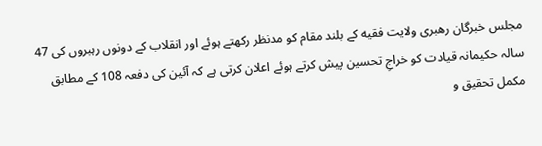مجلس خبرگان رهبری ولایت فقیه کے بلند مقام کو مدنظر رکھتے ہوئے اور انقلاب کے دونوں رہبروں کی 47 سالہ حکیمانہ قیادت کو خراجِ تحسین پیش کرتے ہوئے اعلان کرتی ہے کہ آئین کی دفعہ 108 کے مطابق مکمل تحقیق و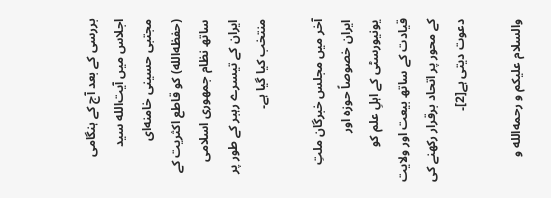بررسی کے بعد آج کے ہنگامی اجلاس میں آیت‌الله سید مجتبی حسینی خامنه‌ای (حفظه‌الله) کو قاطع اکثریت کے ساتھ نظام جمهوری اسلامی ایران کے تیسرے رہبر کے طور پر منتخب کیا گیا ہے۔

آخر میں مجلس خبرگان ملتِ ایران خصوصاً حوزہ اور یونیورسٹی کے اہلِ علم کو قیادت کے ساتھ بیعت اور ولایت کے محور پر اتحاد برقرار رکھنے کی دعوت دیتی ہے[2]۔

والسلام علیکم و رحمه‌الله و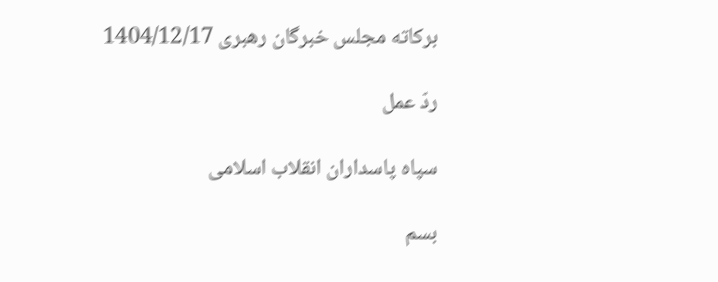برکاته مجلس خبرگان رهبری 1404/12/17

ردّ عمل

سپاه پاسداران انقلاب اسلامی

بسم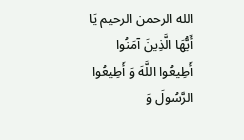الله الرحمن الرحیم يَا أَيُّهَا الَّذِينَ آمَنُوا أَطِيعُوا اللَّهَ وَ أَطِيعُوا الرَّسُولَ وَ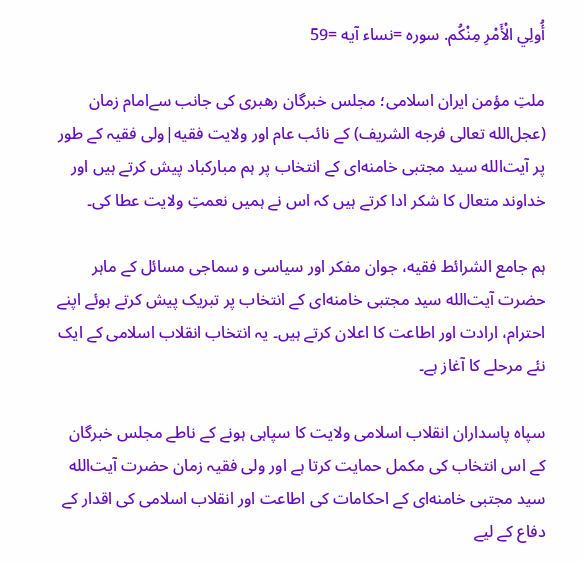أُولِي الْأَمْرِ مِنْكُم. سوره =نساء آیه =59

ملتِ مؤمن ایران اسلامی؛ مجلس خبرگان رهبری کی جانب سےامام زمان (عجل‌الله تعالی فرجه الشریف) کے نائب عام اور ولایت فقیه|ولی فقیہ کے طور پر آیت‌الله سید مجتبی خامنه‌ای کے انتخاب پر ہم مبارکباد پیش کرتے ہیں اور خداوند متعال کا شکر ادا کرتے ہیں کہ اس نے ہمیں نعمتِ ولایت عطا کی۔

ہم جامع الشرائط فقیه، جوان مفکر اور سیاسی و سماجی مسائل کے ماہر حضرت آیت‌الله سید مجتبی خامنه‌ای کے انتخاب پر تبریک پیش کرتے ہوئے اپنے احترام، ارادت اور اطاعت کا اعلان کرتے ہیں۔ یہ انتخاب انقلاب اسلامی کے ایک نئے مرحلے کا آغاز ہے۔

سپاه پاسداران انقلاب اسلامی ولایت کا سپاہی ہونے کے ناطے مجلس خبرگان کے اس انتخاب کی مکمل حمایت کرتا ہے اور ولی فقیہ زمان حضرت آیت‌الله سید مجتبی خامنه‌ای کے احکامات کی اطاعت اور انقلاب اسلامی کی اقدار کے دفاع کے لیے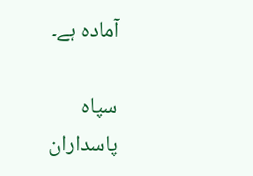آمادہ ہے۔

سپاه پاسداران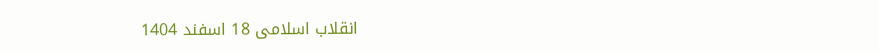انقلاب اسلامی 18 اسفند 1404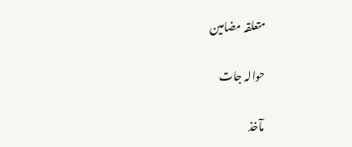متعلقہ مضامین

حوالہ جات

مآخذ